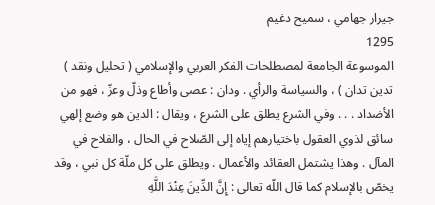جيرار جهامي ، سميح دغيم
1295
الموسوعة الجامعة لمصطلحات الفكر العربي والإسلامي ( تحليل ونقد )
تدين تدان ) ، والسياسة والرأي . ودان : عصى وأطاع وذلّ وعزّ ، فهو من الأضداد . . . وفي الشرع يطلق على الشرع ، ويقال : الدين هو وضع إلهي سائق لذوي العقول باختيارهم إياه إلى الصّلاح في الحال ، والفلاح في المآل . وهذا يشتمل العقائد والأعمال . ويطلق على كل ملّة كل نبي ، وقد يخصّ بالإسلام كما قال اللّه تعالى : إِنَّ الدِّينَ عِنْدَ اللَّهِ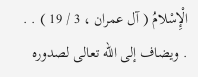الْإِسْلامُ ( آل عمران ، 3 / 19 ) . . . ويضاف إلى اللّه تعالى لصدوره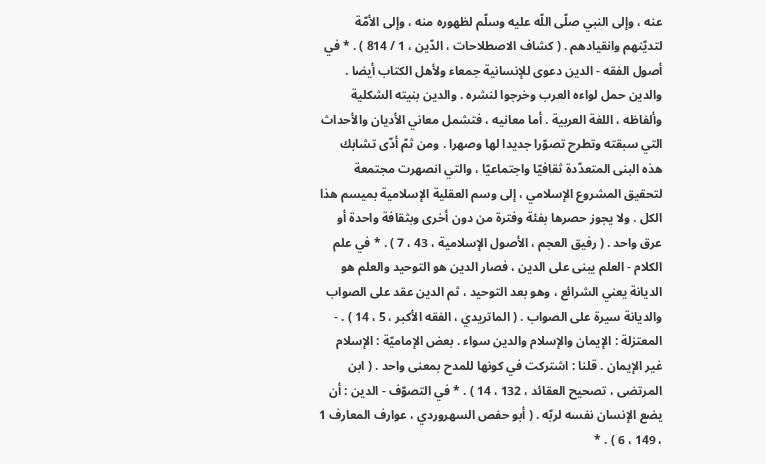عنه ، وإلى النبي صلّى اللّه عليه وسلّم لظهوره منه ، وإلى الأمّة لتديّنهم وانقيادهم . ( كشاف الاصطلاحات ، الدّين ، 1 / 814 ) . * في أصول الفقه - الدين دعوى للإنسانية جمعاء ولأهل الكتاب أيضا . والدين حمل لواءه العرب وخرجوا لنشره . والدين بنيته الشكلية وألفاظه ، اللغة العربية . أما معانيه ، فتشمل معاني الأديان والأحداث التي سبقته وتطرح تصوّرا جديدا لها وصهرا . ومن ثمّ أدّى تشابك هذه البنى المتعدّدة ثقافيّا واجتماعيّا ، والتي انصهرت مجتمعة لتحقيق المشروع الإسلامي ، إلى وسم العقلية الإسلامية بميسم هذا الكل . ولا يجوز حصرها بفئة وفترة من دون أخرى وبثقافة واحدة أو عرق واحد . ( رفيق العجم ، الأصول الإسلامية ، 43 ، 7 ) . * في علم الكلام - العلم يبنى على الدين ، فصار الدين هو التوحيد والعلم هو الديانة يعني الشرائع ، وهو بعد التوحيد ، ثم الدين عقد على الصواب والديانة سيرة على الصواب . ( الماتريدي ، الفقه الأكبر ، 5 ، 14 ) . - المعتزلة : الإيمان والإسلام والدين سواء . بعض الإماميّة : الإسلام غير الإيمان . قلنا : اشتركت في كونها للمدح بمعنى واحد . ( ابن المرتضى ، تصحيح العقائد ، 132 ، 14 ) . * في التصوّف - الدين : أن يضع الإنسان نفسه لربّه . ( أبو حفص السهروردي ، عوارف المعارف 1 ، 149 ، 6 ) . *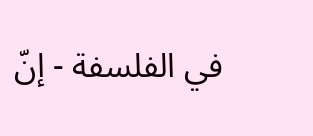في الفلسفة - إنّ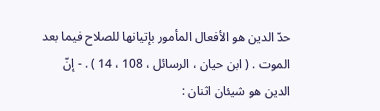حدّ الدين هو الأفعال المأمور بإتيانها للصلاح فيما بعد الموت . ( ابن حيان ، الرسائل ، 108 ، 14 ) . - إنّ الدين هو شيئان اثنان :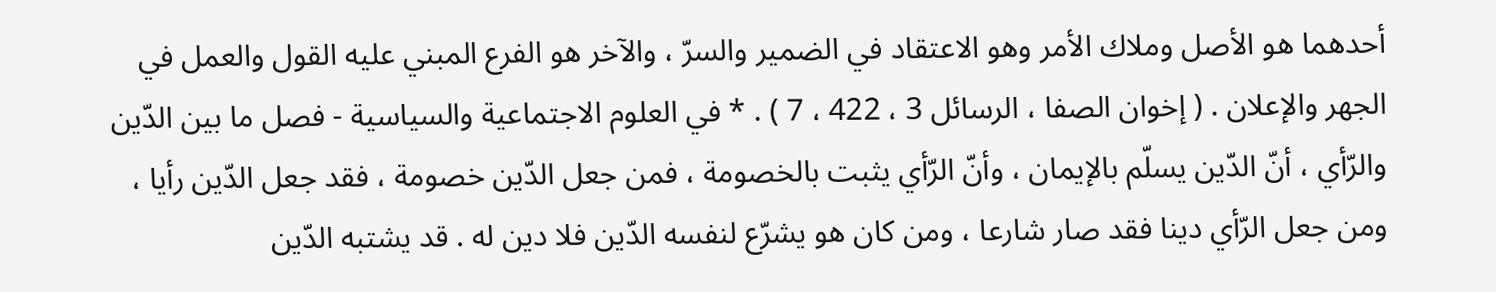أحدهما هو الأصل وملاك الأمر وهو الاعتقاد في الضمير والسرّ ، والآخر هو الفرع المبني عليه القول والعمل في الجهر والإعلان . ( إخوان الصفا ، الرسائل 3 ، 422 ، 7 ) . * في العلوم الاجتماعية والسياسية - فصل ما بين الدّين والرّأي ، أنّ الدّين يسلّم بالإيمان ، وأنّ الرّأي يثبت بالخصومة ، فمن جعل الدّين خصومة ، فقد جعل الدّين رأيا ، ومن جعل الرّأي دينا فقد صار شارعا ، ومن كان هو يشرّع لنفسه الدّين فلا دين له . قد يشتبه الدّين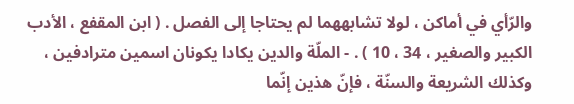والرّأي في أماكن ، لولا تشابههما لم يحتاجا إلى الفصل . ( ابن المقفع ، الأدب الكبير والصغير ، 34 ، 10 ) . - الملّة والدين يكادا يكونان اسمين مترادفين ، وكذلك الشريعة والسنّة ، فإنّ هذين إنّما